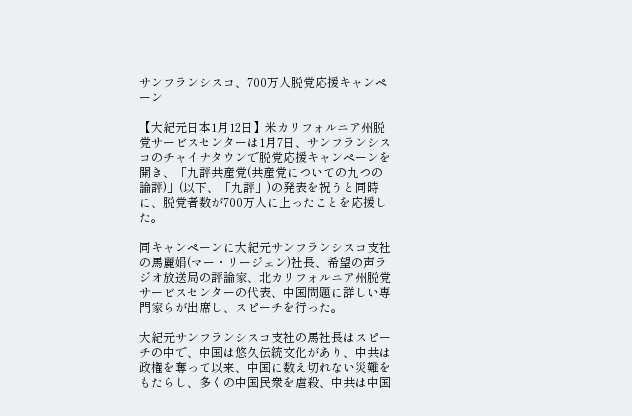サンフランシスコ、700万人脱党応援キャンペーン

【大紀元日本1月12日】米カリフォルニア州脱党サービスセンターは1月7日、サンフランシスコのチャイナタウンで脱党応援キャンペーンを開き、「九評共産党(共産党についての九つの論評)」(以下、「九評」)の発表を祝うと同時に、脱党者数が700万人に上ったことを応援した。

同キャンペーンに大紀元サンフランシスコ支社の馬麗娟(マー・リージェン)社長、希望の声ラジオ放送局の評論家、北カリフォルニア州脱党サービスセンターの代表、中国問題に詳しい専門家らが出席し、スピーチを行った。

大紀元サンフランシスコ支社の馬社長はスピーチの中で、中国は悠久伝統文化があり、中共は政権を奪って以来、中国に数え切れない災難をもたらし、多くの中国民衆を虐殺、中共は中国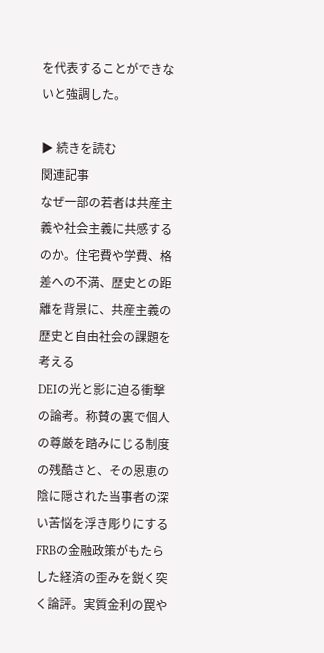を代表することができないと強調した。

▶ 続きを読む
関連記事
なぜ一部の若者は共産主義や社会主義に共感するのか。住宅費や学費、格差への不満、歴史との距離を背景に、共産主義の歴史と自由社会の課題を考える
DEIの光と影に迫る衝撃の論考。称賛の裏で個人の尊厳を踏みにじる制度の残酷さと、その恩恵の陰に隠された当事者の深い苦悩を浮き彫りにする
FRBの金融政策がもたらした経済の歪みを鋭く突く論評。実質金利の罠や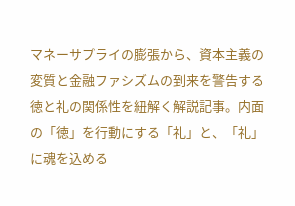マネーサプライの膨張から、資本主義の変質と金融ファシズムの到来を警告する
徳と礼の関係性を紐解く解説記事。内面の「徳」を行動にする「礼」と、「礼」に魂を込める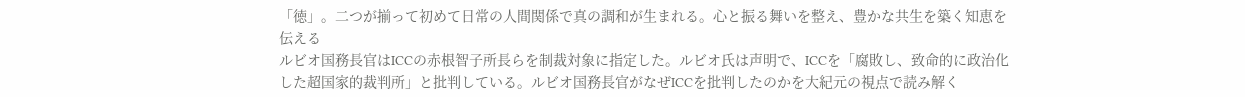「徳」。二つが揃って初めて日常の人間関係で真の調和が生まれる。心と振る舞いを整え、豊かな共生を築く知恵を伝える
ルビオ国務長官はICCの赤根智子所長らを制裁対象に指定した。ルビオ氏は声明で、ICCを「腐敗し、致命的に政治化した超国家的裁判所」と批判している。ルビオ国務長官がなぜICCを批判したのかを大紀元の視点で読み解く